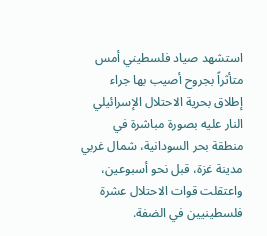استشهد صياد فلسطيني أمس متأثراً بجروح أصيب بها جراء إطلاق بحرية الاحتلال الإسرائيلي النار عليه بصورة مباشرة في منطقة بحر السودانية، شمال غربي مدينة غزة، قبل نحو أسبوعين، واعتقلت قوات الاحتلال عشرة فلسطينيين في الضفة.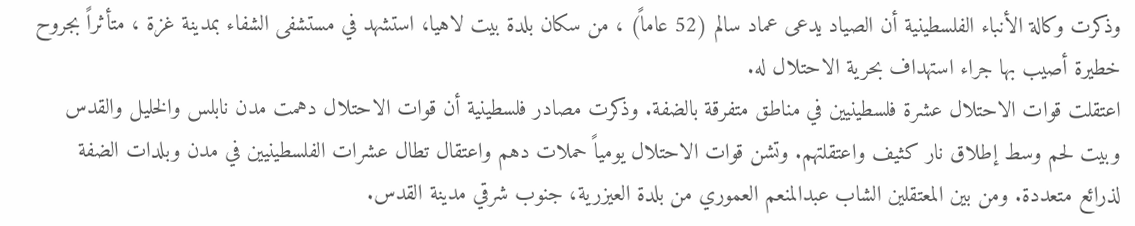وذكرت وكالة الأنباء الفلسطينية أن الصياد يدعى عماد سالم (52 عاماً) ، من سكان بلدة بيت لاهيا، استشهد في مستشفى الشفاء بمدينة غزة ، متأثراً بجروح خطيرة أصيب بها جراء استهداف بحرية الاحتلال له.
اعتقلت قوات الاحتلال عشرة فلسطينيين في مناطق متفرقة بالضفة. وذكرت مصادر فلسطينية أن قوات الاحتلال دهمت مدن نابلس والخليل والقدس وبيت لحم وسط إطلاق نار كثيف واعتقلتهم. وتشن قوات الاحتلال يومياً حملات دهم واعتقال تطال عشرات الفلسطينيين في مدن وبلدات الضفة لذرائع متعددة. ومن بين المعتقلين الشاب عبدالمنعم العموري من بلدة العيزرية، جنوب شرقي مدينة القدس.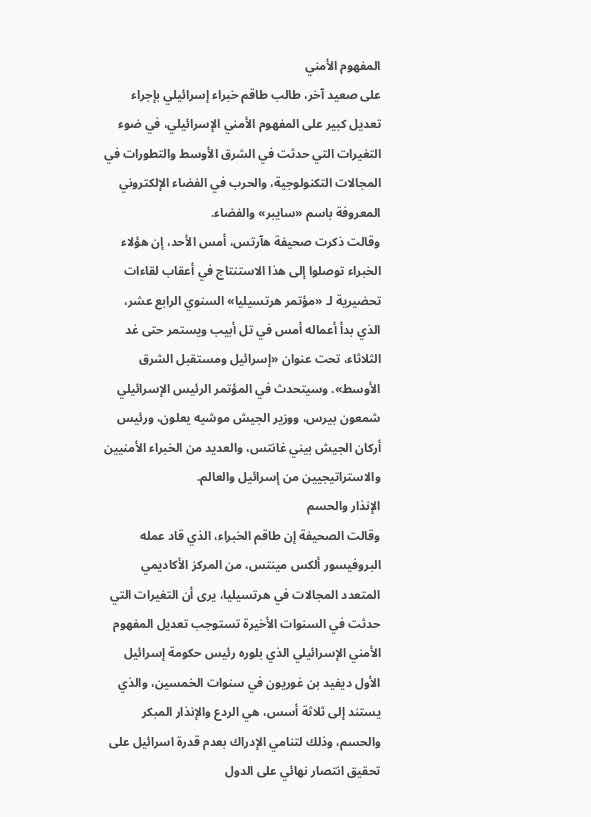المفهوم الأمني
على صعيد آخر، طالب طاقم خبراء إسرائيلي بإجراء تعديل كبير على المفهوم الأمني الإسرائيلي، في ضوء التغيرات التي حدثت في الشرق الأوسط والتطورات في المجالات التكنولوجية، والحرب في الفضاء الإلكتروني المعروفة باسم «سايبر» والفضاء.
وقالت ذكرت صحيفة هآرتس، أمس الأحد، إن هؤلاء الخبراء توصلوا إلى هذا الاستنتاج في أعقاب لقاءات تحضيرية لـ «مؤتمر هرتسيليا» السنوي الرابع عشر، الذي بدأ أعماله أمس في تل أبيب ويستمر حتى غد الثلاثاء، تحت عنوان «إسرائيل ومستقبل الشرق الأوسط». وسيتحدث في المؤتمر الرئيس الإسرائيلي شمعون بيرس، ووزير الجيش موشيه يعلون، ورئيس أركان الجيش بيني غانتس، والعديد من الخبراء الأمنيين والاستراتيجيين من إسرائيل والعالم.
الإنذار والحسم
وقالت الصحيفة إن طاقم الخبراء، الذي قاد عمله البروفيسور ألكس مينتس، من المركز الأكاديمي المتعدد المجالات في هرتسيليا، يرى أن التغيرات التي حدثت في السنوات الأخيرة تستوجب تعديل المفهوم الأمني الإسرائيلي الذي بلوره رئيس حكومة إسرائيل الأول ديفيد بن غوريون في سنوات الخمسين، والذي يستند إلى ثلاثة أسس، هي الردع والإنذار المبكر والحسم، وذلك لتنامي الإدراك بعدم قدرة اسرائيل على تحقيق انتصار نهائي على الدول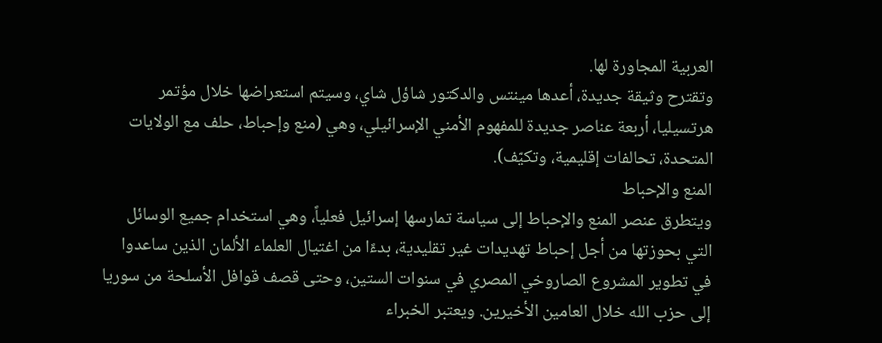العربية المجاورة لها.
وتقترح وثيقة جديدة، أعدها مينتس والدكتور شاؤل شاي، وسيتم استعراضها خلال مؤتمر هرتسيليا، أربعة عناصر جديدة للمفهوم الأمني الإسرائيلي، وهي (منع وإحباط، حلف مع الولايات المتحدة، تحالفات إقليمية، وتكيّف).
المنع والإحباط
ويتطرق عنصر المنع والإحباط إلى سياسة تمارسها إسرائيل فعلياً، وهي استخدام جميع الوسائل التي بحوزتها من أجل إحباط تهديدات غير تقليدية، بدءًا من اغتيال العلماء الألمان الذين ساعدوا في تطوير المشروع الصاروخي المصري في سنوات الستين، وحتى قصف قوافل الأسلحة من سوريا إلى حزب الله خلال العامين الأخيرين. ويعتبر الخبراء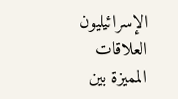الإسرائيليون العلاقات المميزة بين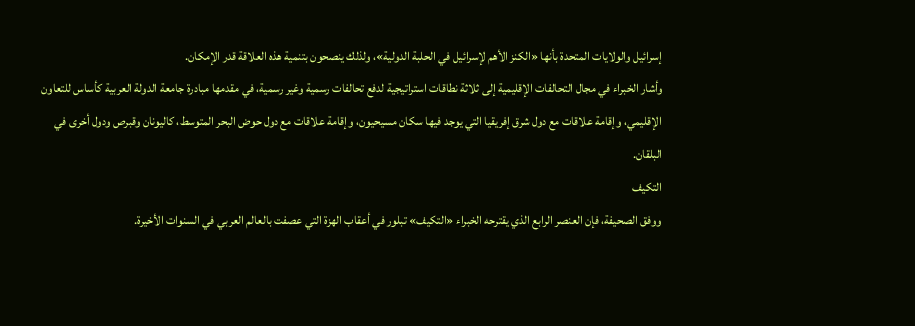إسرائيل والولايات المتحدة بأنها «الكنز الأهم لإسرائيل في الحلبة الدولية»، ولذلك ينصحون بتنمية هذه العلاقة قدر الإمكان.
وأشار الخبراء في مجال التحالفات الإقليمية إلى ثلاثة نطاقات استراتيجية لدفع تحالفات رسمية وغير رسمية، في مقدمها مبادرة جامعة الدولة العربية كأساس للتعاون الإقليمي، وإقامة علاقات مع دول شرق إفريقيا التي يوجد فيها سكان مسيحيون، وإقامة علاقات مع دول حوض البحر المتوسط، كاليونان وقبرص ودول أخرى في البلقان.
التكيف
ووفق الصحيفة، فإن العنصر الرابع الذي يقترحه الخبراء «التكيف» تبلور في أعقاب الهزة التي عصفت بالعالم العربي في السنوات الأخيرة.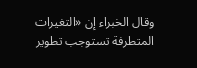وقال الخبراء إن «التغيرات المتطرفة تستوجب تطوير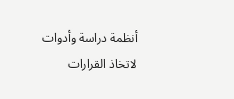أنظمة دراسة وأدوات لاتخاذ القرارات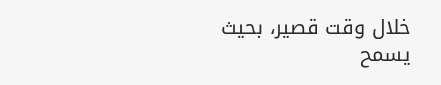خلال وقت قصير، بحيث يسمح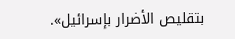بتقليص الأضرار بإسرائيل».